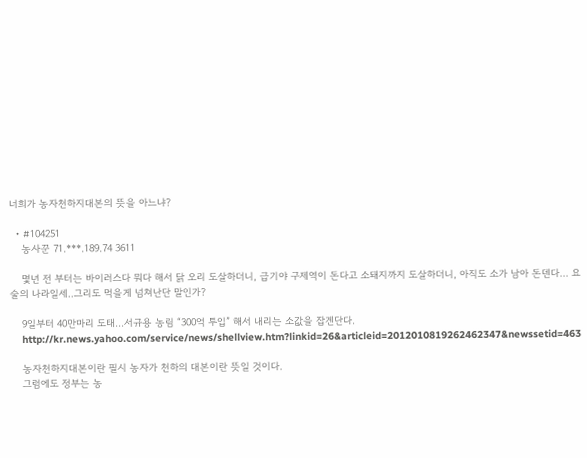너희가 농자천하지대본의 뜻을 아느냐?

  • #104251
    농사꾼 71.***.189.74 3611

    몇년 전 부터는 바이러스다 뭐다 해서 닭 오리 도살하더니, 급기야 구제역이 돈다고 소돼지까지 도살하더니, 아직도 소가 남아 돈덴다… 요술의 나라일세..그리도 먹을게 넘쳐난단 말인가?

    9일부터 40만마리 도태…서규용 농림 “300억 투입” 해서 내리는 소값을 잡겐단다.
    http://kr.news.yahoo.com/service/news/shellview.htm?linkid=26&articleid=2012010819262462347&newssetid=463

    농자천하지대본이란 필시 농자가 천하의 대본이란 뜻일 것이다.
    그럼에도 정부는 농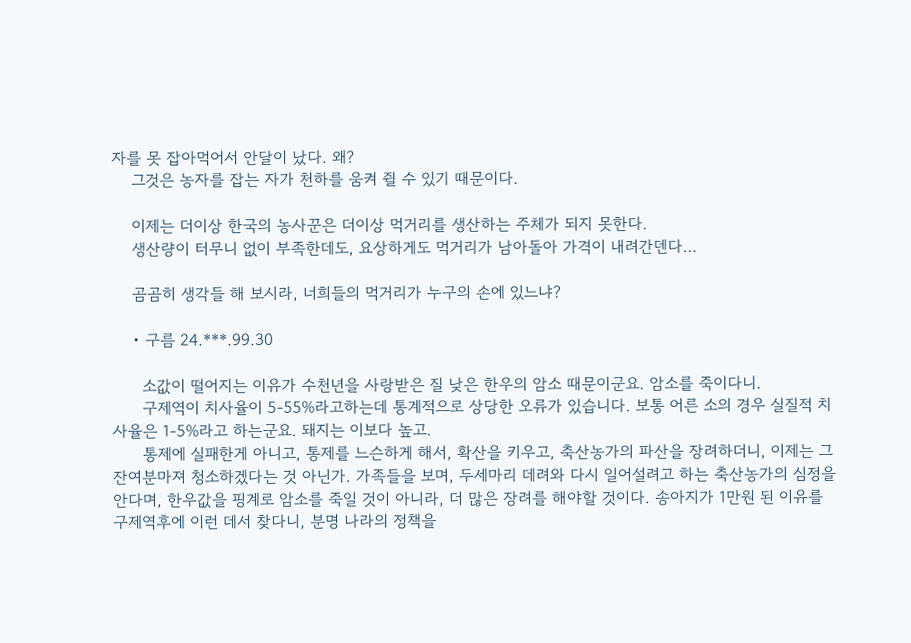자를 못 잡아먹어서 안달이 났다. 왜?
    그것은 농자를 잡는 자가 천하를 움켜 쥘 수 있기 때문이다.

    이제는 더이상 한국의 농사꾼은 더이상 먹거리를 생산하는 주체가 되지 못한다.
    생산량이 터무니 없이 부족한데도, 요상하게도 먹거리가 남아돌아 가격이 내려간덴다…

    곰곰히 생각들 해 보시라, 너희들의 먹거리가 누구의 손에 있느냐?

    • 구름 24.***.99.30

      소값이 떨어지는 이유가 수천년을 사랑받은 질 낮은 한우의 암소 때문이군요. 암소를 죽이다니.
      구제역이 치사율이 5-55%라고하는데 통계적으로 상당한 오류가 있습니다. 보통 어른 소의 경우 실질적 치사율은 1-5%라고 하는군요. 돼지는 이보다 높고.
      통제에 실패한게 아니고, 통제를 느슨하게 해서, 확산을 키우고, 축산농가의 파산을 장려하더니, 이제는 그 잔여분마져 청소하겠다는 것 아닌가. 가족들을 보며, 두세마리 데려와 다시 일어설려고 하는 축산농가의 심정을 안다며, 한우값을 핑계로 암소를 죽일 것이 아니라, 더 많은 장려를 해야할 것이다. 송아지가 1만원 된 이유를 구제역후에 이런 데서 찾다니, 분명 나라의 정책을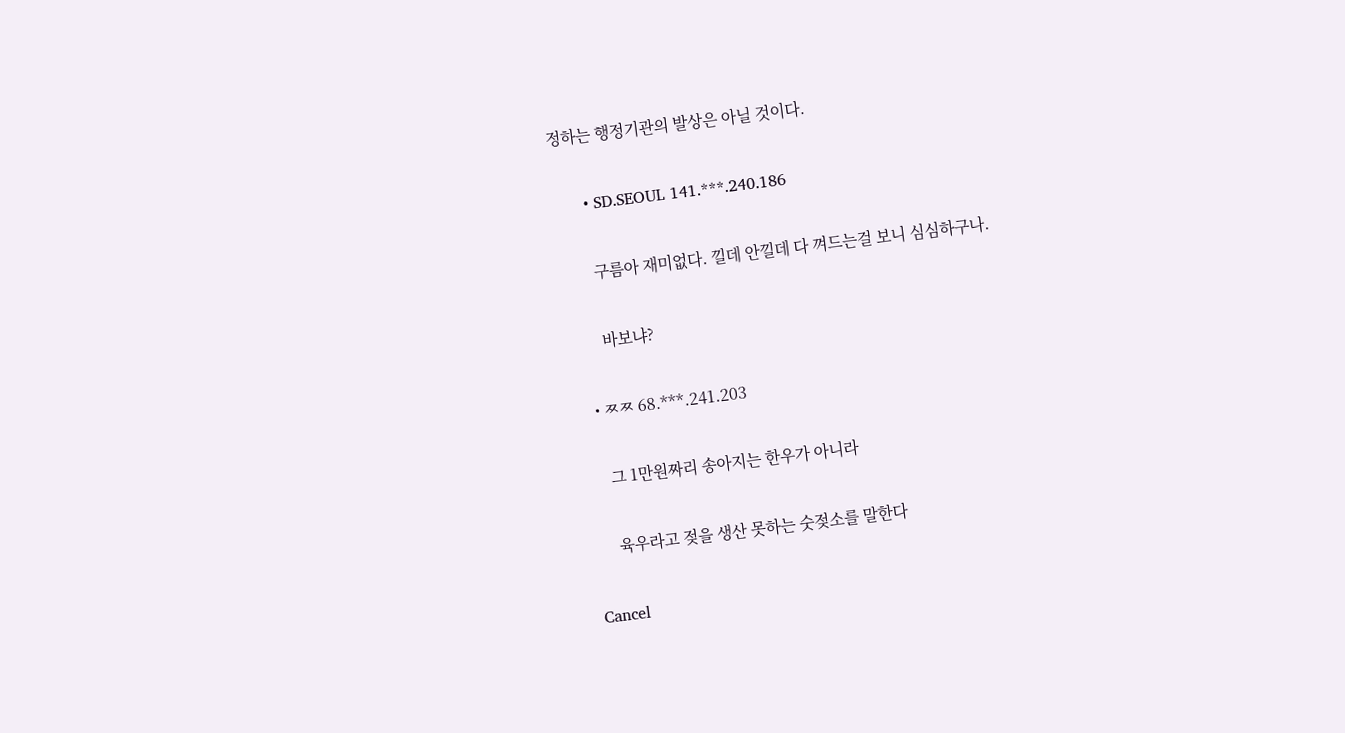정하는 행정기관의 발상은 아닐 것이다.

      • SD.SEOUL 141.***.240.186

        구름아 재미없다. 낄데 안낄데 다 껴드는걸 보니 심심하구나.

        바보냐?

    • ㅉㅉ 68.***.241.203

      그 1만원짜리 송아지는 한우가 아니라

      육우라고 젖을 생산 못하는 숫젖소를 말한다

Cancel